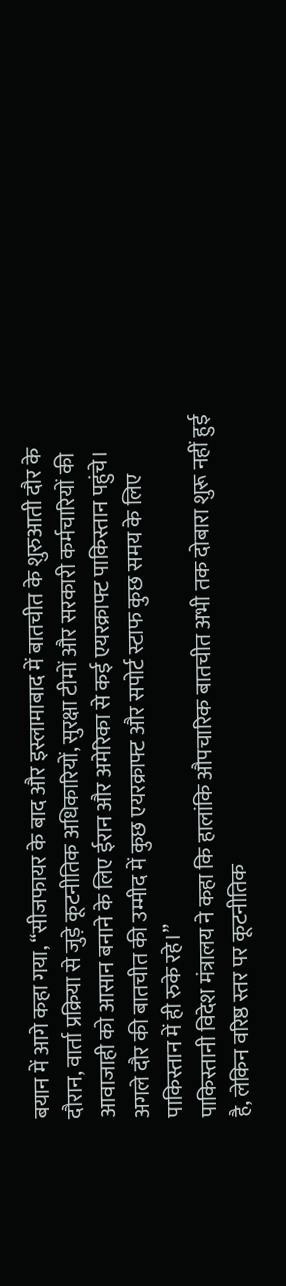बयान में आगे कहा गया, “सीजफायर के बाद और इस्लामाबाद में बातचीत के शुरुआती दौर के दौरान, वार्ता प्रक्रिया से जुड़े कूटनीतिक अधिकारियों, सुरक्षा टीमों और सरकारी कर्मचारियों की आवाजाही को आसान बनाने के लिए ईरान और अमेरिका से कई एयरक्राफ्ट पाकिस्तान पहुंचे। अगले दौर की बातचीत की उम्मीद में कुछ एयरक्राफ्ट और सपोर्ट स्टाफ कुछ समय के लिए पाकिस्तान में ही रुके रहे।”
पाकिस्तानी विदेश मंत्रालय ने कहा कि हालांकि औपचारिक बातचीत अभी तक दोबारा शुरू नहीं हुई है, लेकिन वरिष्ठ स्तर पर कूटनीतिक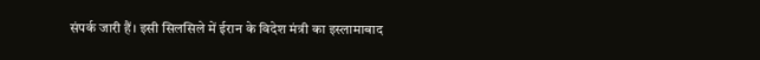संपर्क जारी हैं। इसी सिलसिले में ईरान के विदेश मंत्री का इस्लामाबाद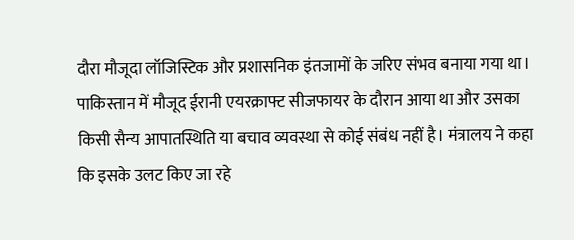दौरा मौजूदा लॉजिस्टिक और प्रशासनिक इंतजामों के जरिए संभव बनाया गया था। पाकिस्तान में मौजूद ईरानी एयरक्राफ्ट सीजफायर के दौरान आया था और उसका किसी सैन्य आपातस्थिति या बचाव व्यवस्था से कोई संबंध नहीं है। मंत्रालय ने कहा कि इसके उलट किए जा रहे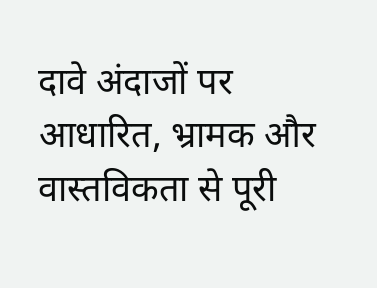दावे अंदाजों पर आधारित, भ्रामक और वास्तविकता से पूरी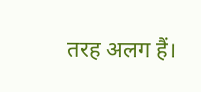तरह अलग हैं।